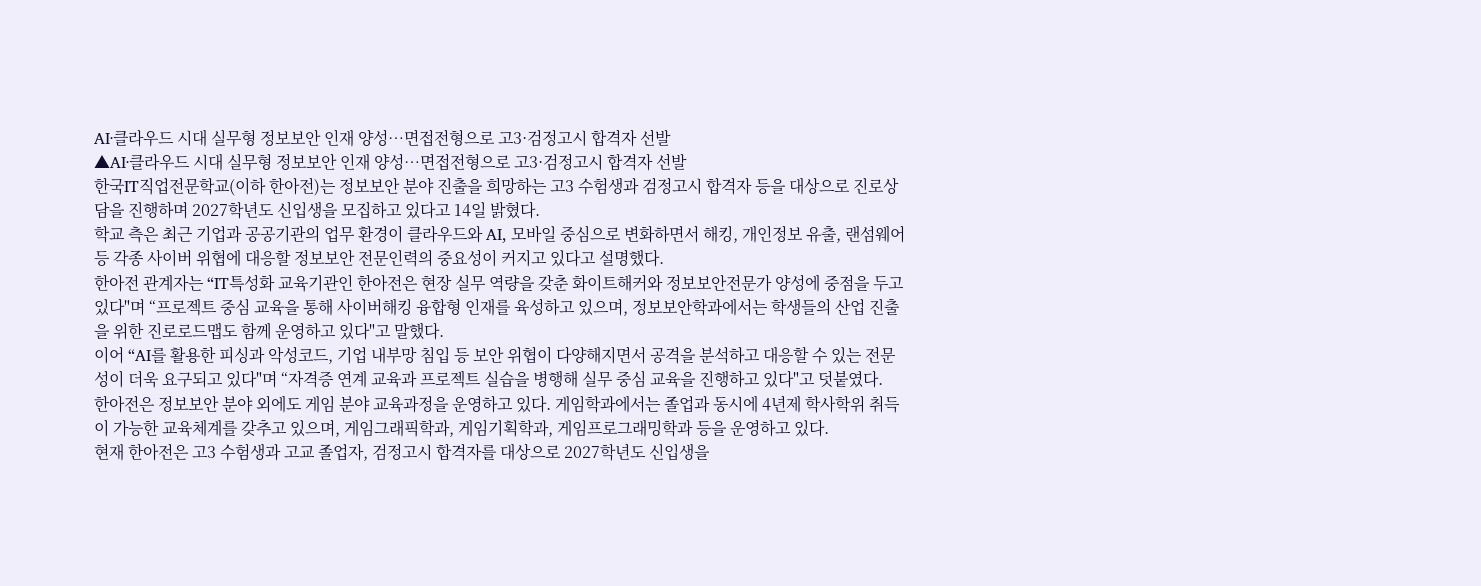AI·클라우드 시대 실무형 정보보안 인재 양성…면접전형으로 고3·검정고시 합격자 선발
▲AI·클라우드 시대 실무형 정보보안 인재 양성…면접전형으로 고3·검정고시 합격자 선발
한국IT직업전문학교(이하 한아전)는 정보보안 분야 진출을 희망하는 고3 수험생과 검정고시 합격자 등을 대상으로 진로상담을 진행하며 2027학년도 신입생을 모집하고 있다고 14일 밝혔다.
학교 측은 최근 기업과 공공기관의 업무 환경이 클라우드와 AI, 모바일 중심으로 변화하면서 해킹, 개인정보 유출, 랜섬웨어 등 각종 사이버 위협에 대응할 정보보안 전문인력의 중요성이 커지고 있다고 설명했다.
한아전 관계자는 “IT특성화 교육기관인 한아전은 현장 실무 역량을 갖춘 화이트해커와 정보보안전문가 양성에 중점을 두고 있다"며 “프로젝트 중심 교육을 통해 사이버해킹 융합형 인재를 육성하고 있으며, 정보보안학과에서는 학생들의 산업 진출을 위한 진로로드맵도 함께 운영하고 있다"고 말했다.
이어 “AI를 활용한 피싱과 악성코드, 기업 내부망 침입 등 보안 위협이 다양해지면서 공격을 분석하고 대응할 수 있는 전문성이 더욱 요구되고 있다"며 “자격증 연계 교육과 프로젝트 실습을 병행해 실무 중심 교육을 진행하고 있다"고 덧붙였다.
한아전은 정보보안 분야 외에도 게임 분야 교육과정을 운영하고 있다. 게임학과에서는 졸업과 동시에 4년제 학사학위 취득이 가능한 교육체계를 갖추고 있으며, 게임그래픽학과, 게임기획학과, 게임프로그래밍학과 등을 운영하고 있다.
현재 한아전은 고3 수험생과 고교 졸업자, 검정고시 합격자를 대상으로 2027학년도 신입생을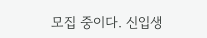모집 중이다. 신입생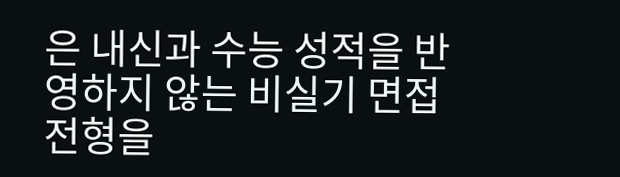은 내신과 수능 성적을 반영하지 않는 비실기 면접전형을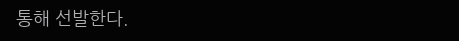통해 선발한다.